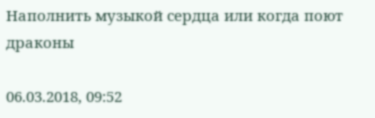Наполнить музыкой сердца или когда поют драконы

06.03.2018, 09:52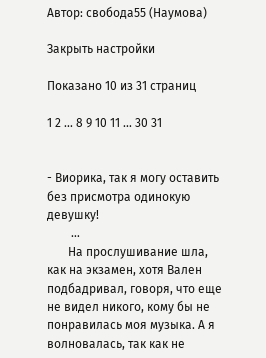Автор: свобода55 (Наумова)

Закрыть настройки

Показано 10 из 31 страниц

1 2 ... 8 9 10 11 ... 30 31


- Виорика, так я могу оставить без присмотра одинокую девушку!
        …
       На прослушивание шла, как на экзамен, хотя Вален подбадривал, говоря, что еще не видел никого, кому бы не понравилась моя музыка. А я волновалась, так как не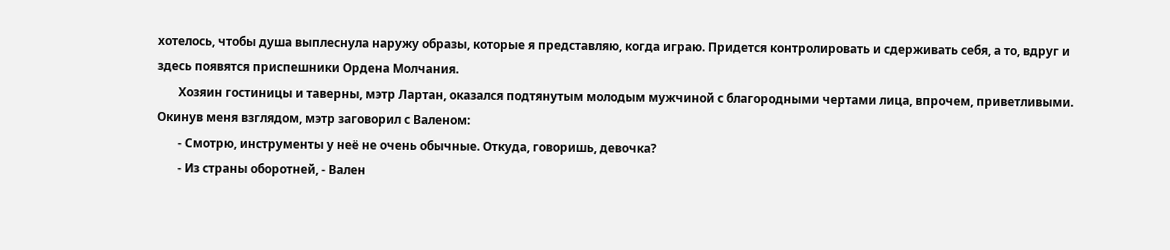хотелось, чтобы душа выплеснула наружу образы, которые я представляю, когда играю. Придется контролировать и сдерживать себя, а то, вдруг и здесь появятся приспешники Ордена Молчания.
       Хозяин гостиницы и таверны, мэтр Лартан, оказался подтянутым молодым мужчиной с благородными чертами лица, впрочем, приветливыми. Окинув меня взглядом, мэтр заговорил с Валеном:
       - Смотрю, инструменты у неё не очень обычные. Откуда, говоришь, девочка?
       - Из страны оборотней, - Вален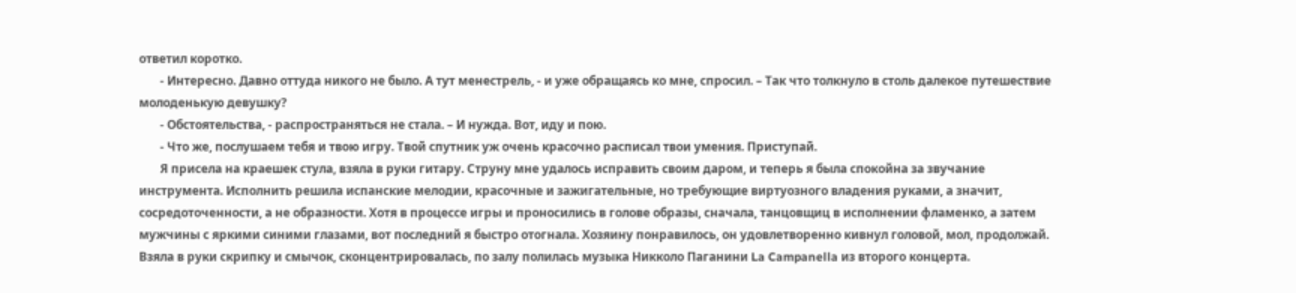ответил коротко.
       - Интересно. Давно оттуда никого не было. А тут менестрель, - и уже обращаясь ко мне, спросил. – Так что толкнуло в столь далекое путешествие молоденькую девушку?
       - Обстоятельства, - распространяться не стала. – И нужда. Вот, иду и пою.
       - Что же, послушаем тебя и твою игру. Твой спутник уж очень красочно расписал твои умения. Приступай.
       Я присела на краешек стула, взяла в руки гитару. Струну мне удалось исправить своим даром, и теперь я была спокойна за звучание инструмента. Исполнить решила испанские мелодии, красочные и зажигательные, но требующие виртуозного владения руками, а значит, сосредоточенности, а не образности. Хотя в процессе игры и проносились в голове образы, сначала, танцовщиц в исполнении фламенко, а затем мужчины с яркими синими глазами, вот последний я быстро отогнала. Хозяину понравилось, он удовлетворенно кивнул головой, мол, продолжай. Взяла в руки скрипку и смычок, сконцентрировалась, по залу полилась музыка Никколо Паганини La Campanella из второго концерта.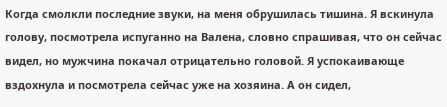Когда смолкли последние звуки, на меня обрушилась тишина. Я вскинула голову, посмотрела испуганно на Валена, словно спрашивая, что он сейчас видел, но мужчина покачал отрицательно головой. Я успокаивающе вздохнула и посмотрела сейчас уже на хозяина. А он сидел,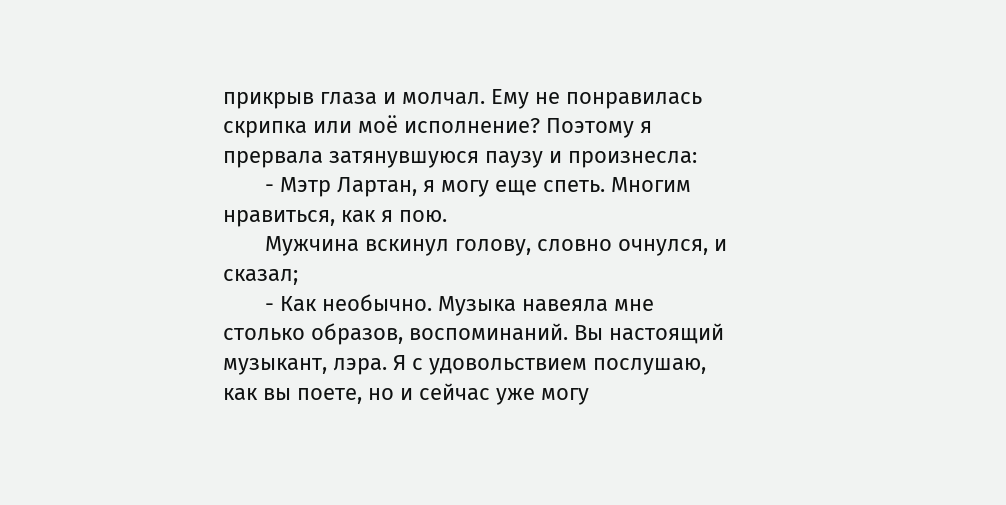прикрыв глаза и молчал. Ему не понравилась скрипка или моё исполнение? Поэтому я прервала затянувшуюся паузу и произнесла:
       - Мэтр Лартан, я могу еще спеть. Многим нравиться, как я пою.
       Мужчина вскинул голову, словно очнулся, и сказал;
       - Как необычно. Музыка навеяла мне столько образов, воспоминаний. Вы настоящий музыкант, лэра. Я с удовольствием послушаю, как вы поете, но и сейчас уже могу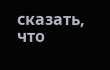сказать, что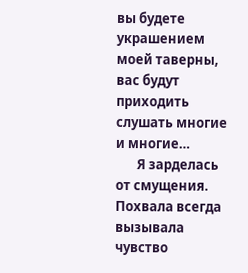вы будете украшением моей таверны, вас будут приходить слушать многие и многие…
       Я зарделась от смущения. Похвала всегда вызывала чувство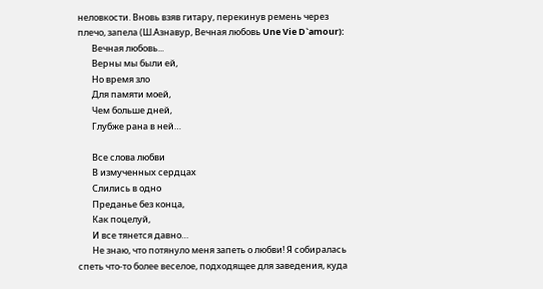неловкости. Вновь взяв гитару, перекинув ремень через плечо, запела (Ш.Азнавур, Вечная любовь Une Vie D`amour):
       Вечная любовь...
       Верны мы были ей,
       Но время зло
       Для памяти моей,
       Чем больше дней,
       Глубже рана в ней…

       Все слова любви
       В измученных сердцах
       Слились в одно
       Преданье без конца,
       Как поцелуй,
       И все тянется давно…
       Не знаю, что потянуло меня запеть о любви! Я собиралась спеть что-то более веселое, подходящее для заведения, куда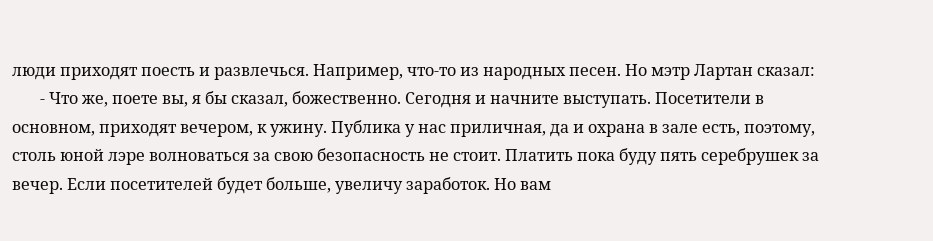люди приходят поесть и развлечься. Например, что-то из народных песен. Но мэтр Лартан сказал:
       - Что же, поете вы, я бы сказал, божественно. Сегодня и начните выступать. Посетители в основном, приходят вечером, к ужину. Публика у нас приличная, да и охрана в зале есть, поэтому, столь юной лэре волноваться за свою безопасность не стоит. Платить пока буду пять серебрушек за вечер. Если посетителей будет больше, увеличу заработок. Но вам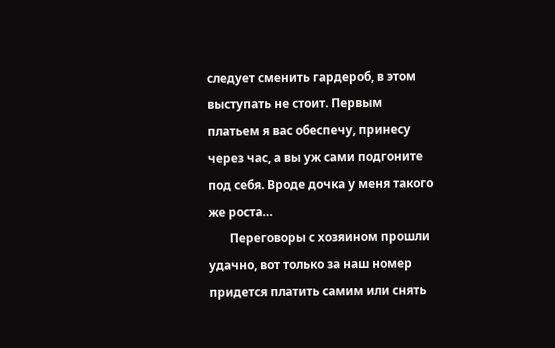следует сменить гардероб, в этом выступать не стоит. Первым платьем я вас обеспечу, принесу через час, а вы уж сами подгоните под себя. Вроде дочка у меня такого же роста…
       Переговоры с хозяином прошли удачно, вот только за наш номер придется платить самим или снять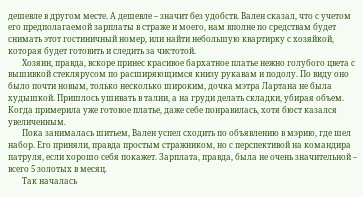дешевле в другом месте. А дешевле – значит без удобств. Вален сказал, что с учетом его предполагаемой зарплаты в страже и моего, нам вполне по средствам будет снимать этот гостиничный номер, или найти небольшую квартирку с хозяйкой, которая будет готовить и следить за чистотой.
       Хозяин, правда, вскоре принес красивое бархатное платье нежно голубого цвета с вышивкой стеклярусом по расширяющимся книзу рукавам и подолу. По виду оно было почти новым, только несколько широким, дочка мэтра Лартана не была худышкой. Пришлось ушивать в талии, а на груди делать складки, убирая объем. Когда примерила уже готовое платье, даже себе понравилась, хотя бюст казался увеличенным.
       Пока занималась шитьем, Вален успел сходить по объявлению в мэрию, где шел набор. Его приняли, правда простым стражником, но с перспективой на командира патруля, если хорошо себя покажет. Зарплата, правда, была не очень значительной – всего 5 золотых в месяц.
       Так началась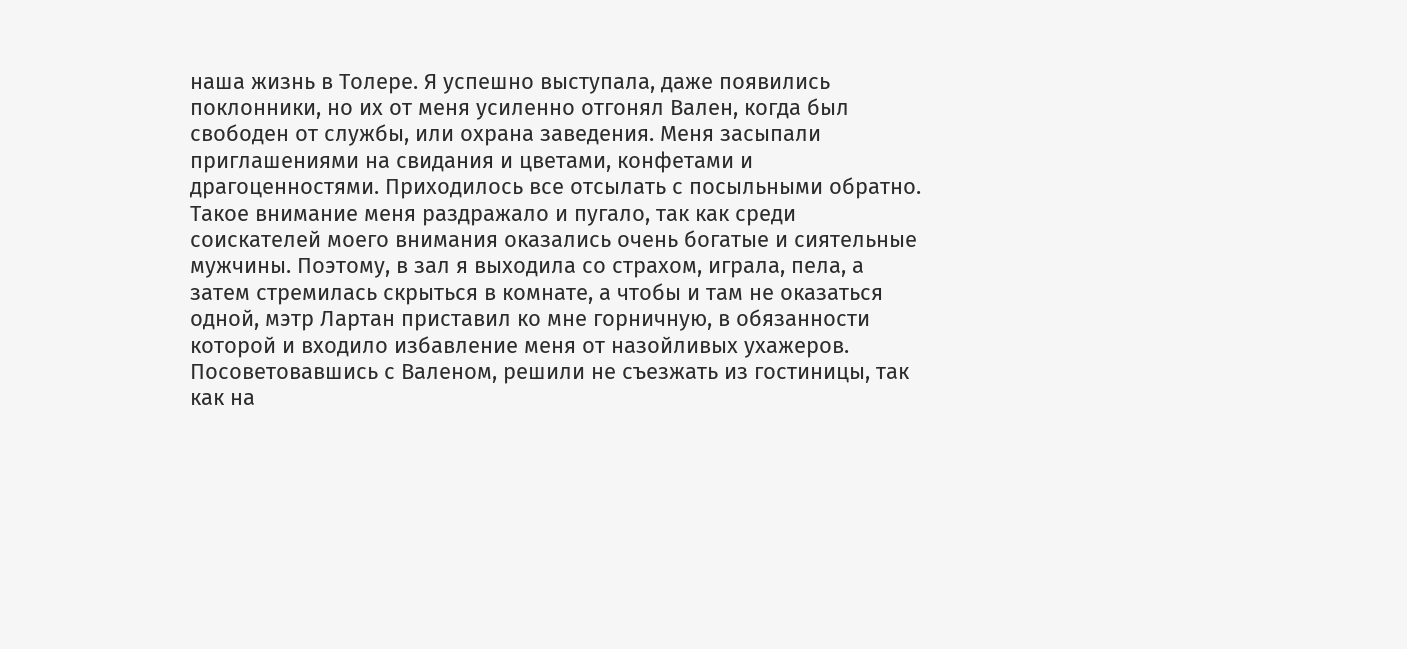наша жизнь в Толере. Я успешно выступала, даже появились поклонники, но их от меня усиленно отгонял Вален, когда был свободен от службы, или охрана заведения. Меня засыпали приглашениями на свидания и цветами, конфетами и драгоценностями. Приходилось все отсылать с посыльными обратно. Такое внимание меня раздражало и пугало, так как среди соискателей моего внимания оказались очень богатые и сиятельные мужчины. Поэтому, в зал я выходила со страхом, играла, пела, а затем стремилась скрыться в комнате, а чтобы и там не оказаться одной, мэтр Лартан приставил ко мне горничную, в обязанности которой и входило избавление меня от назойливых ухажеров. Посоветовавшись с Валеном, решили не съезжать из гостиницы, так как на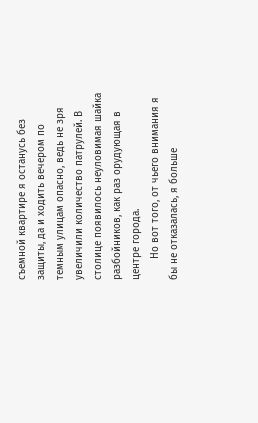съемной квартире я останусь без защиты, да и ходить вечером по темным улицам опасно, ведь не зря увеличили количество патрулей. В столице появилось неуловимая шайка разбойников, как раз орудующая в центре города.
       Но вот того, от чьего внимания я бы не отказалась, я больше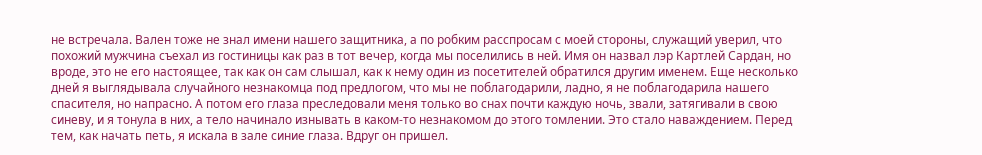не встречала. Вален тоже не знал имени нашего защитника, а по робким расспросам с моей стороны, служащий уверил, что похожий мужчина съехал из гостиницы как раз в тот вечер, когда мы поселились в ней. Имя он назвал лэр Картлей Сардан, но вроде, это не его настоящее, так как он сам слышал, как к нему один из посетителей обратился другим именем. Еще несколько дней я выглядывала случайного незнакомца под предлогом, что мы не поблагодарили, ладно, я не поблагодарила нашего спасителя, но напрасно. А потом его глаза преследовали меня только во снах почти каждую ночь, звали, затягивали в свою синеву, и я тонула в них, а тело начинало изнывать в каком-то незнакомом до этого томлении. Это стало наваждением. Перед тем, как начать петь, я искала в зале синие глаза. Вдруг он пришел.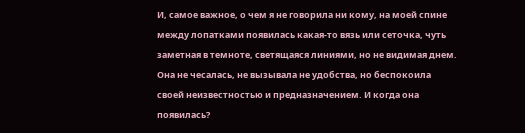И, самое важное, о чем я не говорила ни кому, на моей спине между лопатками появилась какая-то вязь или сеточка, чуть заметная в темноте, светящаяся линиями, но не видимая днем. Она не чесалась, не вызывала не удобства, но беспокоила своей неизвестностью и предназначением. И когда она появилась?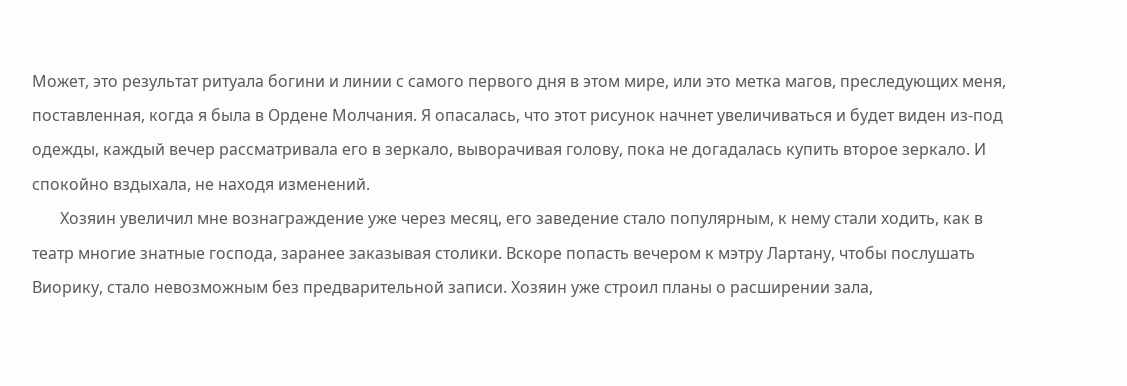Может, это результат ритуала богини и линии с самого первого дня в этом мире, или это метка магов, преследующих меня, поставленная, когда я была в Ордене Молчания. Я опасалась, что этот рисунок начнет увеличиваться и будет виден из-под одежды, каждый вечер рассматривала его в зеркало, выворачивая голову, пока не догадалась купить второе зеркало. И спокойно вздыхала, не находя изменений.
       Хозяин увеличил мне вознаграждение уже через месяц, его заведение стало популярным, к нему стали ходить, как в театр многие знатные господа, заранее заказывая столики. Вскоре попасть вечером к мэтру Лартану, чтобы послушать Виорику, стало невозможным без предварительной записи. Хозяин уже строил планы о расширении зала,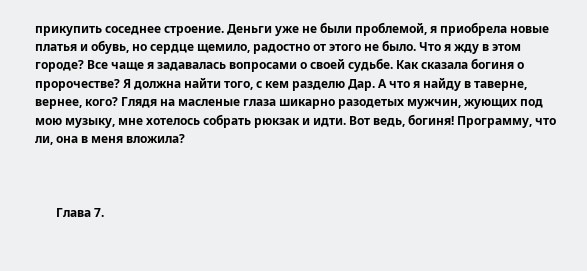прикупить соседнее строение. Деньги уже не были проблемой, я приобрела новые платья и обувь, но сердце щемило, радостно от этого не было. Что я жду в этом городе? Все чаще я задавалась вопросами о своей судьбе. Как сказала богиня о пророчестве? Я должна найти того, с кем разделю Дар. А что я найду в таверне, вернее, кого? Глядя на масленые глаза шикарно разодетых мужчин, жующих под мою музыку, мне хотелось собрать рюкзак и идти. Вот ведь, богиня! Программу, что ли, она в меня вложила?



       Глава 7.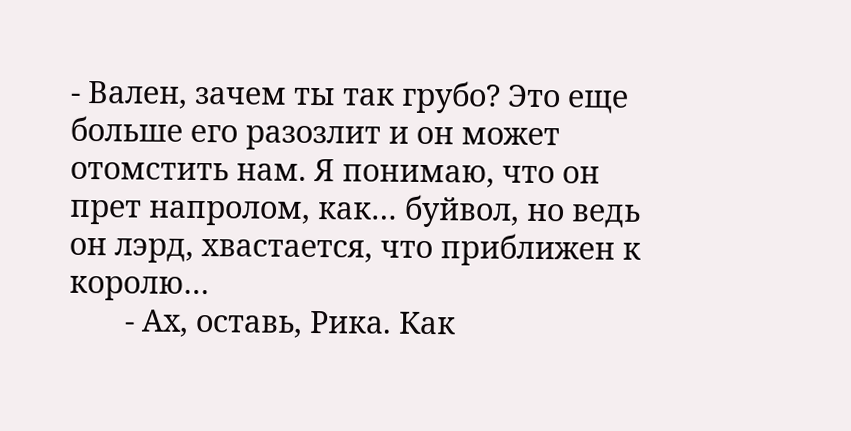- Вален, зачем ты так грубо? Это еще больше его разозлит и он может отомстить нам. Я понимаю, что он прет напролом, как… буйвол, но ведь он лэрд, хвастается, что приближен к королю…
       - Ах, оставь, Рика. Как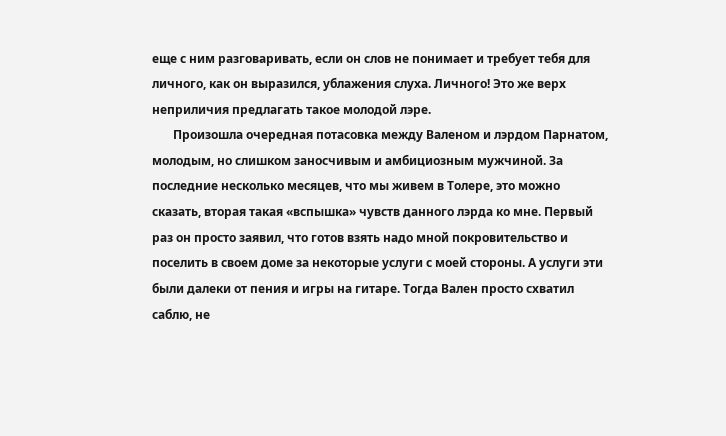еще с ним разговаривать, если он слов не понимает и требует тебя для личного, как он выразился, ублажения слуха. Личного! Это же верх неприличия предлагать такое молодой лэре.
       Произошла очередная потасовка между Валеном и лэрдом Парнатом, молодым, но слишком заносчивым и амбициозным мужчиной. За последние несколько месяцев, что мы живем в Толере, это можно сказать, вторая такая «вспышка» чувств данного лэрда ко мне. Первый раз он просто заявил, что готов взять надо мной покровительство и поселить в своем доме за некоторые услуги с моей стороны. А услуги эти были далеки от пения и игры на гитаре. Тогда Вален просто схватил саблю, не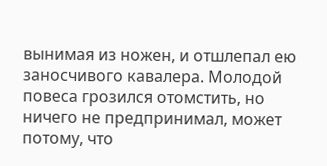вынимая из ножен, и отшлепал ею заносчивого кавалера. Молодой повеса грозился отомстить, но ничего не предпринимал, может потому, что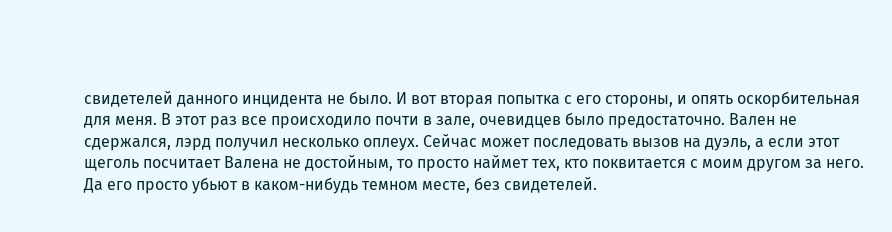свидетелей данного инцидента не было. И вот вторая попытка с его стороны, и опять оскорбительная для меня. В этот раз все происходило почти в зале, очевидцев было предостаточно. Вален не сдержался, лэрд получил несколько оплеух. Сейчас может последовать вызов на дуэль, а если этот щеголь посчитает Валена не достойным, то просто наймет тех, кто поквитается с моим другом за него. Да его просто убьют в каком-нибудь темном месте, без свидетелей.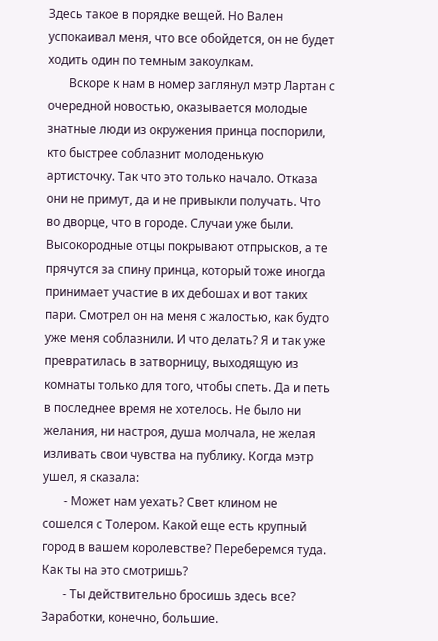Здесь такое в порядке вещей. Но Вален успокаивал меня, что все обойдется, он не будет ходить один по темным закоулкам.
       Вскоре к нам в номер заглянул мэтр Лартан с очередной новостью, оказывается молодые знатные люди из окружения принца поспорили, кто быстрее соблазнит молоденькую артисточку. Так что это только начало. Отказа они не примут, да и не привыкли получать. Что во дворце, что в городе. Случаи уже были. Высокородные отцы покрывают отпрысков, а те прячутся за спину принца, который тоже иногда принимает участие в их дебошах и вот таких пари. Смотрел он на меня с жалостью, как будто уже меня соблазнили. И что делать? Я и так уже превратилась в затворницу, выходящую из комнаты только для того, чтобы спеть. Да и петь в последнее время не хотелось. Не было ни желания, ни настроя, душа молчала, не желая изливать свои чувства на публику. Когда мэтр ушел, я сказала:
       - Может нам уехать? Свет клином не сошелся с Толером. Какой еще есть крупный город в вашем королевстве? Переберемся туда. Как ты на это смотришь?
       - Ты действительно бросишь здесь все? Заработки, конечно, большие.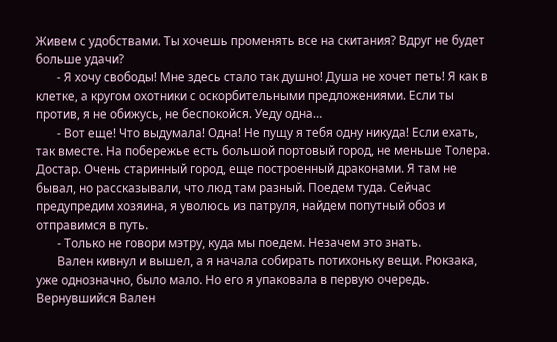Живем с удобствами. Ты хочешь променять все на скитания? Вдруг не будет больше удачи?
       - Я хочу свободы! Мне здесь стало так душно! Душа не хочет петь! Я как в клетке, а кругом охотники с оскорбительными предложениями. Если ты против, я не обижусь, не беспокойся. Уеду одна…
       - Вот еще! Что выдумала! Одна! Не пущу я тебя одну никуда! Если ехать, так вместе. На побережье есть большой портовый город, не меньше Толера. Достар. Очень старинный город, еще построенный драконами. Я там не бывал, но рассказывали, что люд там разный. Поедем туда. Сейчас предупредим хозяина, я уволюсь из патруля, найдем попутный обоз и отправимся в путь.
       - Только не говори мэтру, куда мы поедем. Незачем это знать.
       Вален кивнул и вышел, а я начала собирать потихоньку вещи. Рюкзака, уже однозначно, было мало. Но его я упаковала в первую очередь. Вернувшийся Вален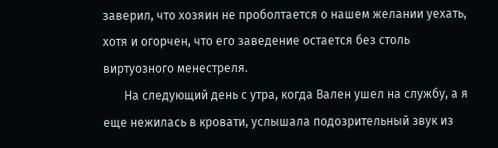заверил, что хозяин не проболтается о нашем желании уехать, хотя и огорчен, что его заведение остается без столь виртуозного менестреля.
       На следующий день с утра, когда Вален ушел на службу, а я еще нежилась в кровати, услышала подозрительный звук из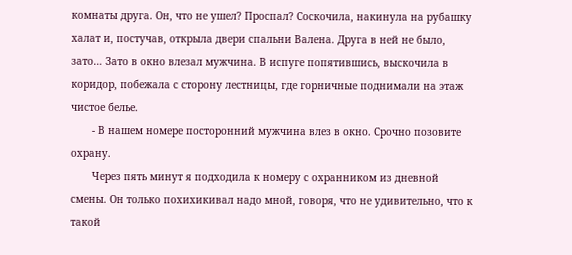комнаты друга. Он, что не ушел? Проспал? Соскочила, накинула на рубашку халат и, постучав, открыла двери спальни Валена. Друга в ней не было, зато… Зато в окно влезал мужчина. В испуге попятившись, выскочила в коридор, побежала с сторону лестницы, где горничные поднимали на этаж чистое белье.
       - В нашем номере посторонний мужчина влез в окно. Срочно позовите охрану.
       Через пять минут я подходила к номеру с охранником из дневной смены. Он только похихикивал надо мной, говоря, что не удивительно, что к такой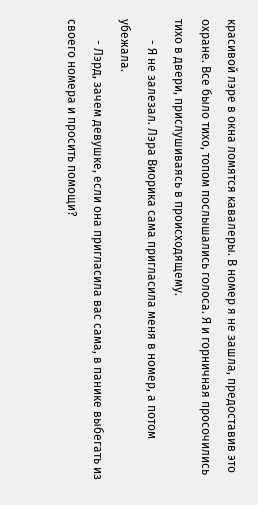красивой лэре в окна ломятся кавалеры. В номер я не зашла, предоставив это охране. Все было тихо, топом послышались голоса. Я и горничная просочились тихо в двери, прислушиваясь в происходящему.
       - Я не залезал. Лэра Виорика сама пригласила меня в номер, а потом убежала.
       - Лэрд, зачем девушке, если она пригласила вас сама, в панике выбегать из своего номера и просить помощи?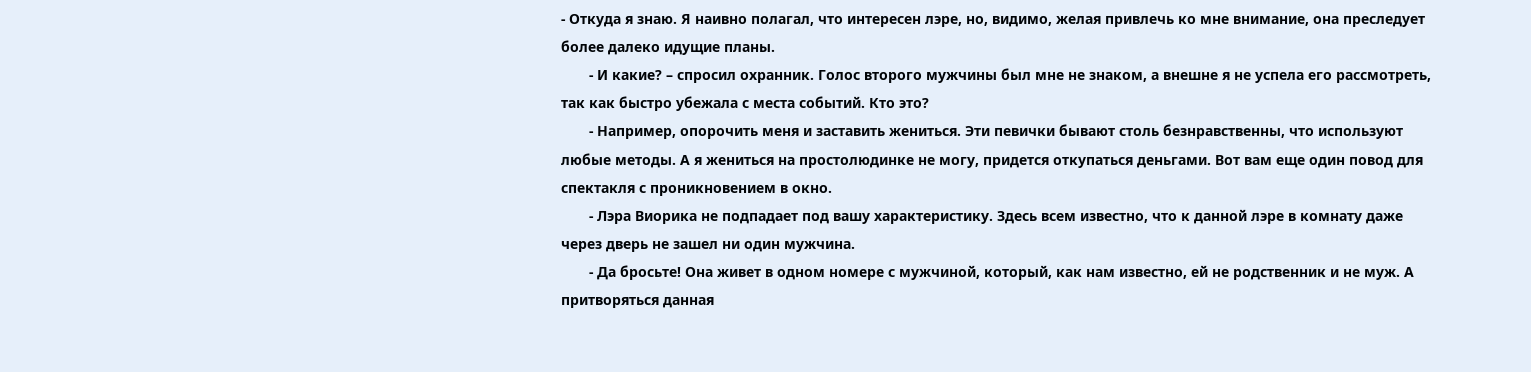- Откуда я знаю. Я наивно полагал, что интересен лэре, но, видимо, желая привлечь ко мне внимание, она преследует более далеко идущие планы.
       - И какие? – спросил охранник. Голос второго мужчины был мне не знаком, а внешне я не успела его рассмотреть, так как быстро убежала с места событий. Кто это?
       - Например, опорочить меня и заставить жениться. Эти певички бывают столь безнравственны, что используют любые методы. А я жениться на простолюдинке не могу, придется откупаться деньгами. Вот вам еще один повод для спектакля с проникновением в окно.
       - Лэра Виорика не подпадает под вашу характеристику. Здесь всем известно, что к данной лэре в комнату даже через дверь не зашел ни один мужчина.
       - Да бросьте! Она живет в одном номере с мужчиной, который, как нам известно, ей не родственник и не муж. А притворяться данная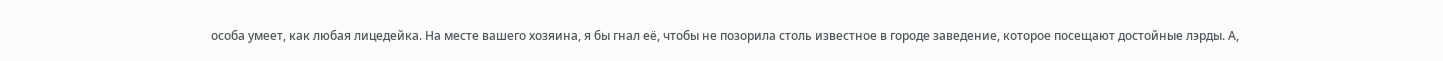особа умеет, как любая лицедейка. На месте вашего хозяина, я бы гнал её, чтобы не позорила столь известное в городе заведение, которое посещают достойные лэрды. А,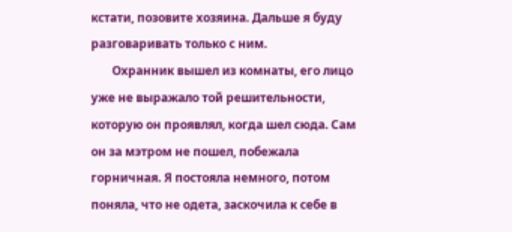кстати, позовите хозяина. Дальше я буду разговаривать только с ним.
       Охранник вышел из комнаты, его лицо уже не выражало той решительности, которую он проявлял, когда шел сюда. Сам он за мэтром не пошел, побежала горничная. Я постояла немного, потом поняла, что не одета, заскочила к себе в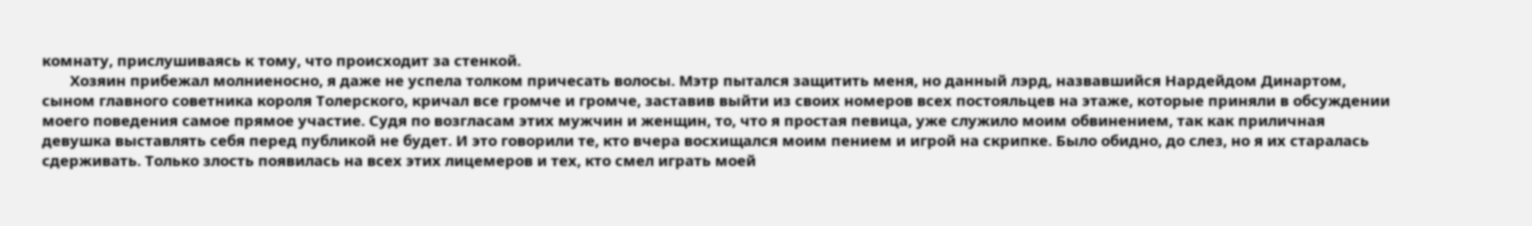комнату, прислушиваясь к тому, что происходит за стенкой.
       Хозяин прибежал молниеносно, я даже не успела толком причесать волосы. Мэтр пытался защитить меня, но данный лэрд, назвавшийся Нардейдом Динартом, сыном главного советника короля Толерского, кричал все громче и громче, заставив выйти из своих номеров всех постояльцев на этаже, которые приняли в обсуждении моего поведения самое прямое участие. Судя по возгласам этих мужчин и женщин, то, что я простая певица, уже служило моим обвинением, так как приличная девушка выставлять себя перед публикой не будет. И это говорили те, кто вчера восхищался моим пением и игрой на скрипке. Было обидно, до слез, но я их старалась сдерживать. Только злость появилась на всех этих лицемеров и тех, кто смел играть моей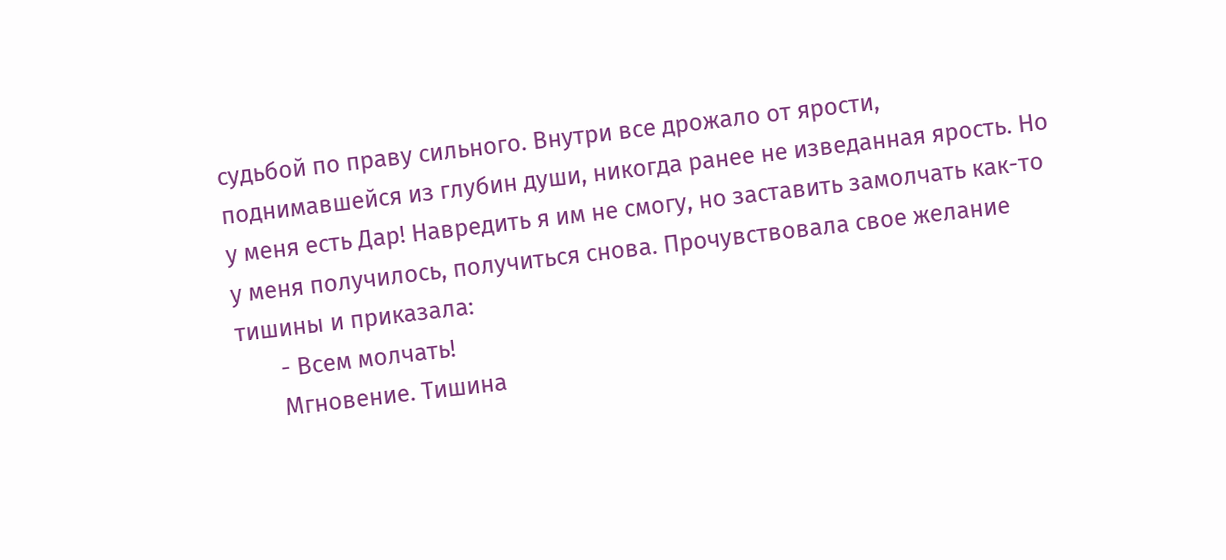судьбой по праву сильного. Внутри все дрожало от ярости, поднимавшейся из глубин души, никогда ранее не изведанная ярость. Но у меня есть Дар! Навредить я им не смогу, но заставить замолчать как-то у меня получилось, получиться снова. Прочувствовала свое желание тишины и приказала:
       - Всем молчать!
       Мгновение. Тишина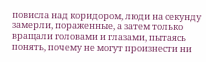повисла над коридором, люди на секунду замерли, пораженные, а затем только вращали головами и глазами, пытаясь понять, почему не могут произнести ни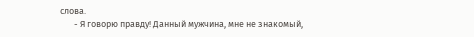слова.
       - Я говорю правду! Данный мужчина, мне не знакомый,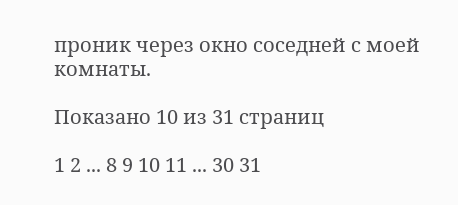проник через окно соседней с моей комнаты.

Показано 10 из 31 страниц

1 2 ... 8 9 10 11 ... 30 31